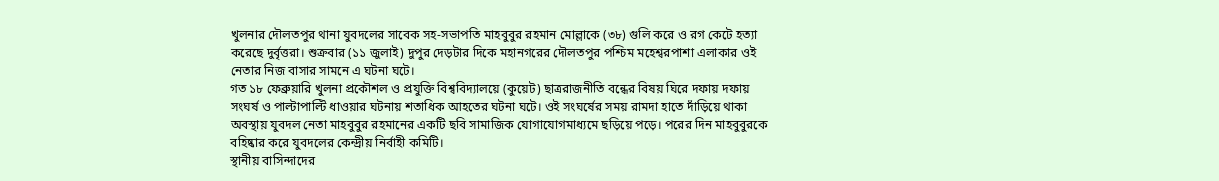খুলনার দৌলতপুর থানা যুবদলের সাবেক সহ-সভাপতি মাহবুবুর রহমান মোল্লাকে (৩৮) গুলি করে ও রগ কেটে হত্যা করেছে দুর্বৃত্তরা। শুক্রবার (১১ জুলাই) দুপুর দেড়টার দিকে মহানগরের দৌলতপুর পশ্চিম মহেশ্বরপাশা এলাকার ওই নেতার নিজ বাসার সামনে এ ঘটনা ঘটে।
গত ১৮ ফেব্রুয়ারি খুলনা প্রকৌশল ও প্রযুক্তি বিশ্ববিদ্যালয়ে (কুয়েট) ছাত্ররাজনীতি বন্ধের বিষয় ঘিরে দফায় দফায় সংঘর্ষ ও পাল্টাপাল্টি ধাওয়ার ঘটনায় শতাধিক আহতের ঘটনা ঘটে। ওই সংঘর্ষের সময় রামদা হাতে দাঁড়িয়ে থাকা অবস্থায় যুবদল নেতা মাহবুবুর রহমানের একটি ছবি সামাজিক যোগাযোগমাধ্যমে ছড়িয়ে পড়ে। পরের দিন মাহবুবুরকে বহিষ্কার করে যুবদলের কেন্দ্রীয় নির্বাহী কমিটি।
স্থানীয় বাসিন্দাদের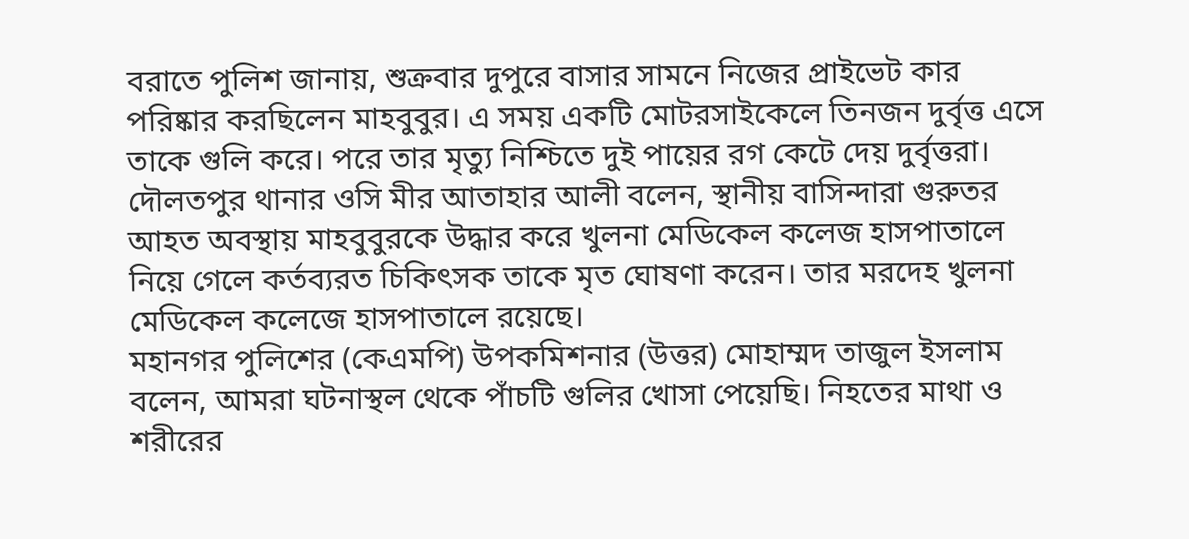বরাতে পুলিশ জানায়, শুক্রবার দুপুরে বাসার সামনে নিজের প্রাইভেট কার পরিষ্কার করছিলেন মাহবুবুর। এ সময় একটি মোটরসাইকেলে তিনজন দুর্বৃত্ত এসে তাকে গুলি করে। পরে তার মৃত্যু নিশ্চিতে দুই পায়ের রগ কেটে দেয় দুর্বৃত্তরা।
দৌলতপুর থানার ওসি মীর আতাহার আলী বলেন, স্থানীয় বাসিন্দারা গুরুতর আহত অবস্থায় মাহবুবুরকে উদ্ধার করে খুলনা মেডিকেল কলেজ হাসপাতালে নিয়ে গেলে কর্তব্যরত চিকিৎসক তাকে মৃত ঘোষণা করেন। তার মরদেহ খুলনা মেডিকেল কলেজে হাসপাতালে রয়েছে।
মহানগর পুলিশের (কেএমপি) উপকমিশনার (উত্তর) মোহাম্মদ তাজুল ইসলাম বলেন, আমরা ঘটনাস্থল থেকে পাঁচটি গুলির খোসা পেয়েছি। নিহতের মাথা ও শরীরের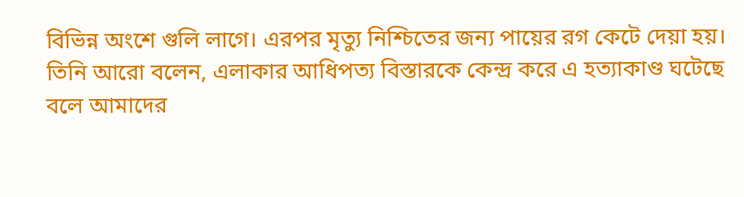বিভিন্ন অংশে গুলি লাগে। এরপর মৃত্যু নিশ্চিতের জন্য পায়ের রগ কেটে দেয়া হয়।
তিনি আরো বলেন, এলাকার আধিপত্য বিস্তারকে কেন্দ্র করে এ হত্যাকাণ্ড ঘটেছে বলে আমাদের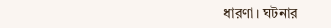ধারণা। ঘটনার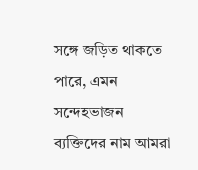সঙ্গে জড়িত থাকতে পারে, এমন সন্দেহভাজন ব্যক্তিদের নাম আমরা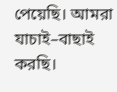পেয়েছি। আমরা যাচাই–বাছাই করছি।